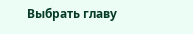Выбрать главу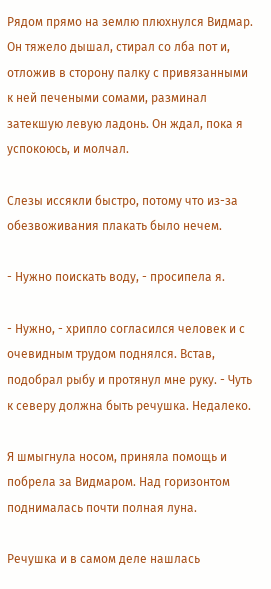Рядом прямо на землю плюхнулся Видмар. Он тяжело дышал, стирал со лба пот и, отложив в сторону палку с привязанными к ней печеными сомами, разминал затекшую левую ладонь. Он ждал, пока я успокоюсь, и молчал.

Слезы иссякли быстро, потому что из-за обезвоживания плакать было нечем.

- Нужно поискать воду, - просипела я.

- Нужно, - хрипло согласился человек и с очевидным трудом поднялся. Встав, подобрал рыбу и протянул мне руку. - Чуть к северу должна быть речушка. Недалеко.

Я шмыгнула носом, приняла помощь и побрела за Видмаром. Над горизонтом поднималась почти полная луна.

Речушка и в самом деле нашлась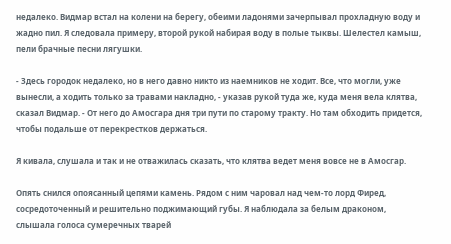недалеко. Видмар встал на колени на берегу, обеими ладонями зачерпывал прохладную воду и жадно пил. Я следовала примеру, второй рукой набирая воду в полые тыквы. Шелестел камыш, пели брачные песни лягушки.

- Здесь городок недалеко, но в него давно никто из наемников не ходит. Все, что могли, уже вынесли, а ходить только за травами накладно, - указав рукой туда же, куда меня вела клятва, сказал Видмар. - От него до Амосгара дня три пути по старому тракту. Но там обходить придется, чтобы подальше от перекрестков держаться.

Я кивала, слушала и так и не отважилась сказать, что клятва ведет меня вовсе не в Амосгар.

Опять снился опоясанный цепями камень. Рядом с ним чаровал над чем-то лорд Фиред, сосредоточенный и решительно поджимающий губы. Я наблюдала за белым драконом, слышала голоса сумеречных тварей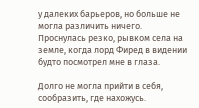у далеких барьеров, но больше не могла различить ничего. Проснулась резко, рывком села на земле, когда лорд Фиред в видении будто посмотрел мне в глаза.

Долго не могла прийти в себя, сообразить, где нахожусь.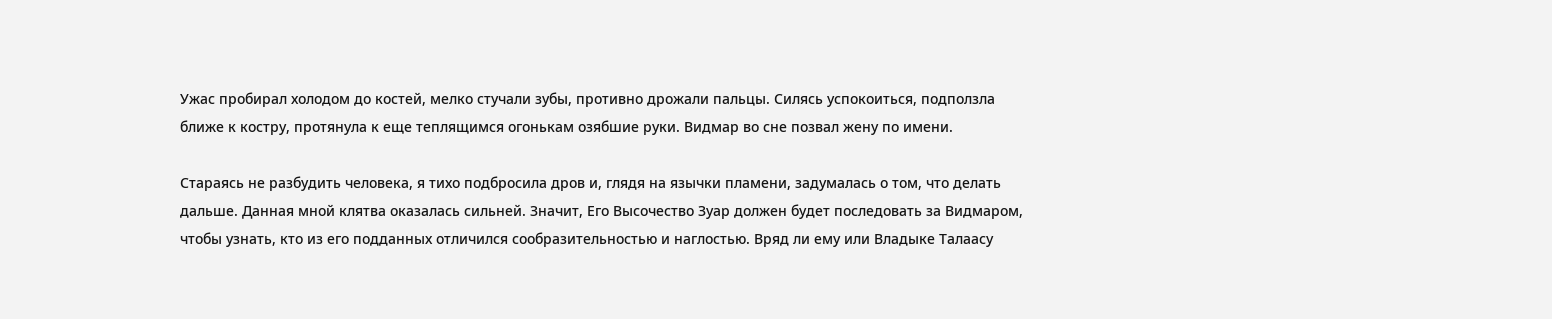Ужас пробирал холодом до костей, мелко стучали зубы, противно дрожали пальцы. Силясь успокоиться, подползла ближе к костру, протянула к еще теплящимся огонькам озябшие руки. Видмар во сне позвал жену по имени.

Стараясь не разбудить человека, я тихо подбросила дров и, глядя на язычки пламени, задумалась о том, что делать дальше. Данная мной клятва оказалась сильней. Значит, Его Высочество Зуар должен будет последовать за Видмаром, чтобы узнать, кто из его подданных отличился сообразительностью и наглостью. Вряд ли ему или Владыке Талаасу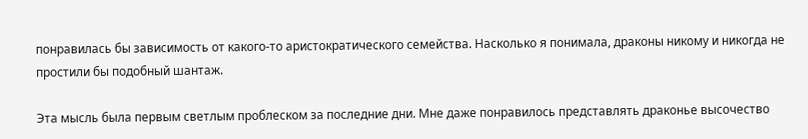понравилась бы зависимость от какого-то аристократического семейства. Насколько я понимала, драконы никому и никогда не простили бы подобный шантаж.

Эта мысль была первым светлым проблеском за последние дни. Мне даже понравилось представлять драконье высочество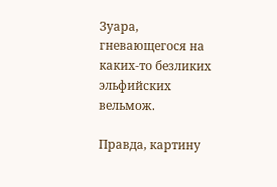Зуара, гневающегося на каких-то безликих эльфийских вельмож.

Правда, картину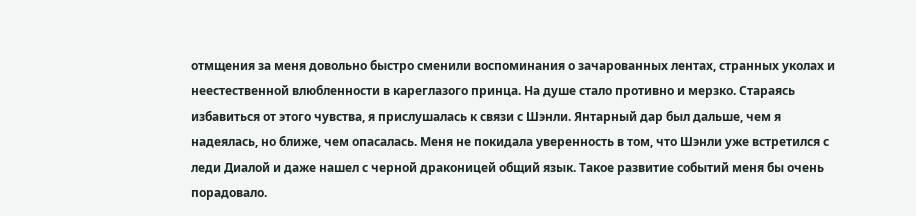отмщения за меня довольно быстро сменили воспоминания о зачарованных лентах, странных уколах и неестественной влюбленности в кареглазого принца. На душе стало противно и мерзко. Стараясь избавиться от этого чувства, я прислушалась к связи с Шэнли. Янтарный дар был дальше, чем я надеялась, но ближе, чем опасалась. Меня не покидала уверенность в том, что Шэнли уже встретился с леди Диалой и даже нашел с черной драконицей общий язык. Такое развитие событий меня бы очень порадовало.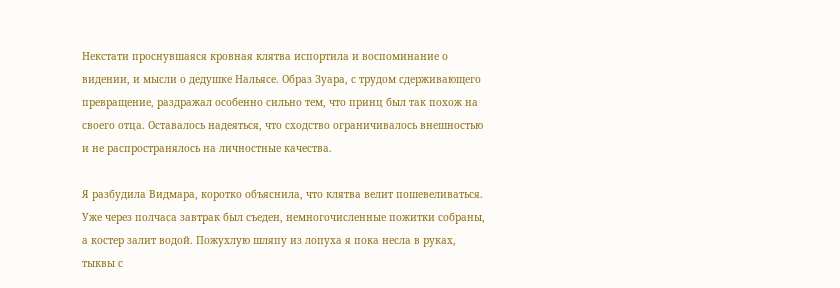Некстати проснувшаяся кровная клятва испортила и воспоминание о видении, и мысли о дедушке Нальясе. Образ Зуара, с трудом сдерживающего превращение, раздражал особенно сильно тем, что принц был так похож на своего отца. Оставалось надеяться, что сходство ограничивалось внешностью и не распространялось на личностные качества.

Я разбудила Видмара, коротко объяснила, что клятва велит пошевеливаться. Уже через полчаса завтрак был съеден, немногочисленные пожитки собраны, а костер залит водой. Пожухлую шляпу из лопуха я пока несла в руках, тыквы с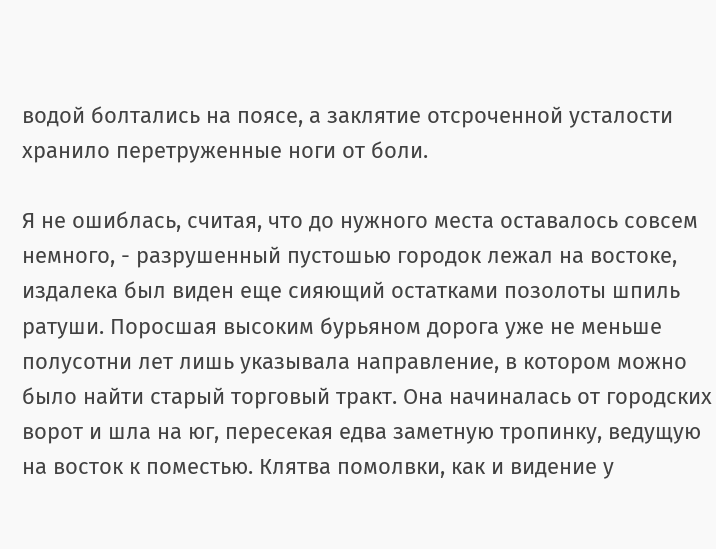водой болтались на поясе, а заклятие отсроченной усталости хранило перетруженные ноги от боли.

Я не ошиблась, считая, что до нужного места оставалось совсем немного, - разрушенный пустошью городок лежал на востоке, издалека был виден еще сияющий остатками позолоты шпиль ратуши. Поросшая высоким бурьяном дорога уже не меньше полусотни лет лишь указывала направление, в котором можно было найти старый торговый тракт. Она начиналась от городских ворот и шла на юг, пересекая едва заметную тропинку, ведущую на восток к поместью. Клятва помолвки, как и видение у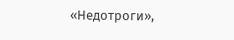«Недотроги»,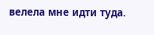велела мне идти туда.